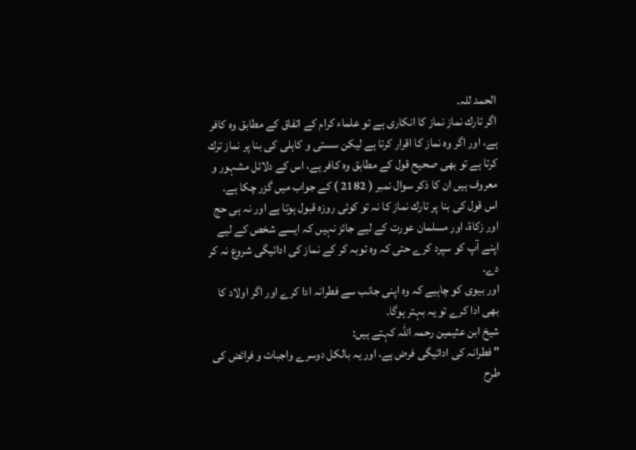الحمد للہ.
اگر تارك نماز نماز كا انكارى ہے تو علماء كرام كے اتفاق كے مطابق وہ كافر ہے، اور اگر وہ نماز كا اقرار كرتا ہے ليكن سستى و كاہلى كى بنا پر نماز ترك كرتا ہے تو بھى صحيح قول كے مطابق وہ كافر ہے، اس كے دلائل مشہور و معروف ہيں ان كا ذكر سوال نمبر ( 2182 ) كے جواب ميں گزر چكا ہے.
اس قول كى بنا پر تارك نماز كا نہ تو كوئى روزہ قبول ہوتا ہے اور نہ ہى حج اور زكاۃ، اور مسلمان عورت كے ليے جائز نہيں كہ ايسے شخص كے ليے اپنے آپ كو سپرد كرے حتى كہ وہ توبہ كر كے نماز كى ادائيگى شروع نہ كر دے.
اور بيوى كو چاہيے كہ وہ اپنى جانب سے فطرانہ ادا كرے اور اگر اولاد كا بھى ادا كرے تو يہ بہتر ہوگا.
شيخ ابن عثيمين رحمہ اللہ كہتے ہيں:
" فطرانہ كى ادائيگى فرض ہے، اور يہ بالكل دوسرے واجبات و فرائض كى طرح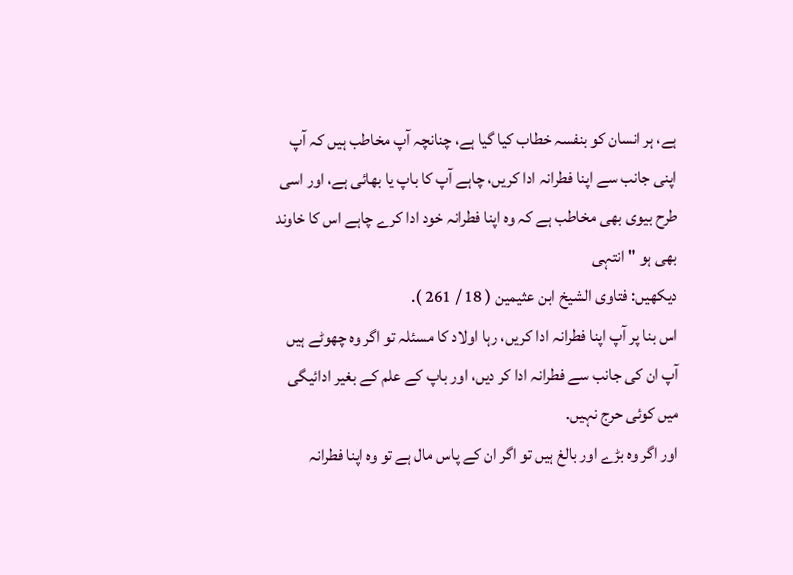ہے، ہر انسان كو بنفسہ خطاب كيا گيا ہے، چنانچہ آپ مخاطب ہيں كہ آپ اپنى جانب سے اپنا فطرانہ ادا كريں، چاہے آپ كا باپ يا بھائى ہے، اور اسى طرح بيوى بھى مخاطب ہے كہ وہ اپنا فطرانہ خود ادا كرے چاہے اس كا خاوند بھى ہو " انتہى
ديكھيں: فتاوى الشيخ ابن عثيمين ( 18 / 261 ).
اس بنا پر آپ اپنا فطرانہ ادا كريں، رہا اولاد كا مسئلہ تو اگر وہ چھوٹے ہيں آپ ان كى جانب سے فطرانہ ادا كر ديں، اور باپ كے علم كے بغير ادائيگى ميں كوئى حرج نہيں.
اور اگر وہ بڑے اور بالغ ہيں تو اگر ان كے پاس مال ہے تو وہ اپنا فطرانہ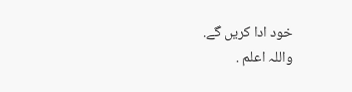خود ادا كريں گے.
واللہ اعلم .